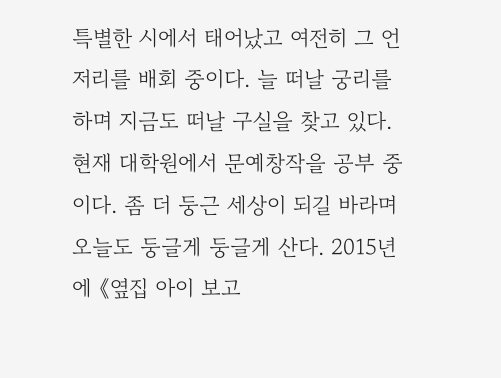특별한 시에서 태어났고 여전히 그 언저리를 배회 중이다. 늘 떠날 궁리를 하며 지금도 떠날 구실을 찾고 있다. 현재 대학원에서 문예창작을 공부 중이다. 좀 더 둥근 세상이 되길 바라며 오늘도 둥글게 둥글게 산다. 2015년에 《옆집 아이 보고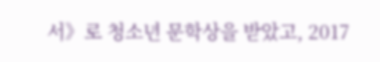서》로 청소년 문학상을 받았고, 2017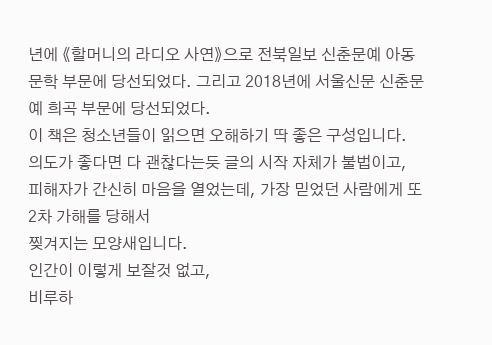년에 《할머니의 라디오 사연》으로 전북일보 신춘문예 아동문학 부문에 당선되었다. 그리고 2018년에 서울신문 신춘문예 희곡 부문에 당선되었다.
이 책은 청소년들이 읽으면 오해하기 딱 좋은 구성입니다.
의도가 좋다면 다 괜찮다는듯 글의 시작 자체가 불법이고,
피해자가 간신히 마음을 열었는데, 가장 믿었던 사람에게 또 2차 가해를 당해서
찢겨지는 모양새입니다.
인간이 이렇게 보잘것 없고,
비루하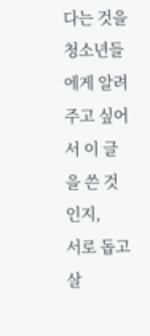다는 것을 청소년들에게 알려주고 싶어서 이 글을 쓴 것인지,
서로 돕고 살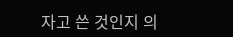자고 쓴 것인지 의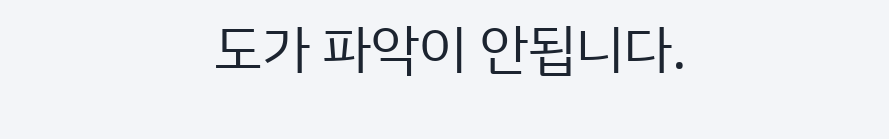도가 파악이 안됩니다.